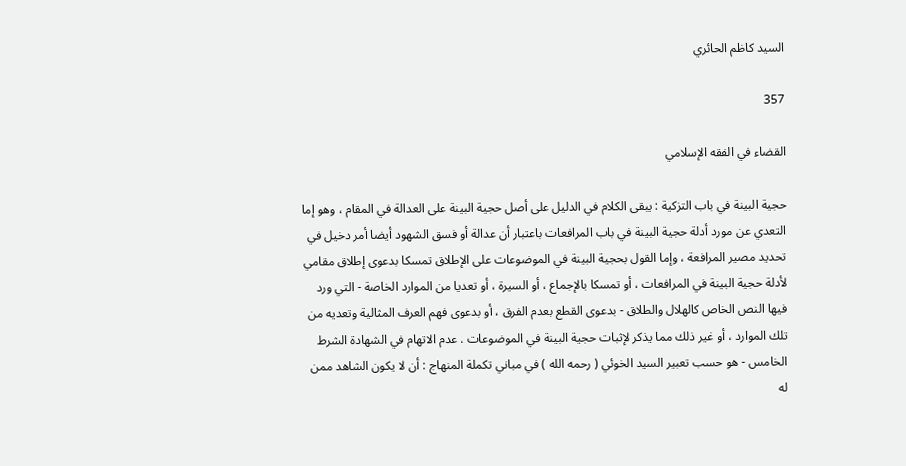السيد كاظم الحائري

357

القضاء في الفقه الإسلامي

حجية البينة في باب التزكية : يبقى الكلام في الدليل على أصل حجية البينة على العدالة في المقام ، وهو إما التعدي عن مورد أدلة حجية البينة في باب المرافعات باعتبار أن عدالة أو فسق الشهود أيضا أمر دخيل في تحديد مصير المرافعة ، وإما القول بحجية البينة في الموضوعات على الإطلاق تمسكا بدعوى إطلاق مقامي لأدلة حجية البينة في المرافعات ، أو تمسكا بالإجماع ، أو السيرة ، أو تعديا من الموارد الخاصة - التي ورد فيها النص الخاص كالهلال والطلاق - بدعوى القطع بعدم الفرق ، أو بدعوى فهم العرف المثالية وتعديه من تلك الموارد ، أو غير ذلك مما يذكر لإثبات حجية البينة في الموضوعات . عدم الاتهام في الشهادة الشرط الخامس - هو حسب تعبير السيد الخوئي ( رحمه الله ) في مباني تكملة المنهاج : أن لا يكون الشاهد ممن له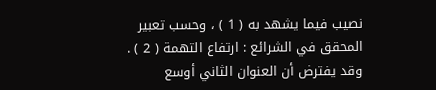نصيب فيما يشهد به ( 1 ) ، وحسب تعبير المحقق في الشرائع : ارتفاع التهمة ( 2 ) . وقد يفترض أن العنوان الثاني أوسع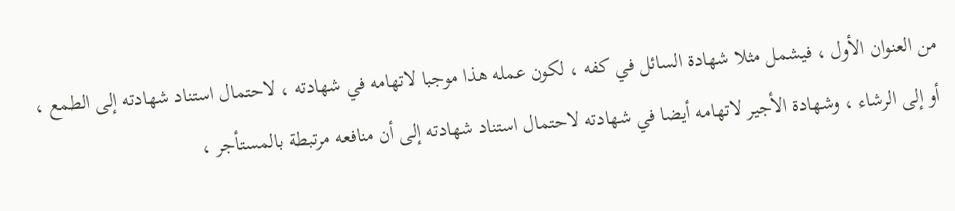من العنوان الأول ، فيشمل مثلا شهادة السائل في كفه ، لكون عمله هذا موجبا لاتهامه في شهادته ، لاحتمال استناد شهادته إلى الطمع ، أو إلى الرشاء ، وشهادة الأجير لاتهامه أيضا في شهادته لاحتمال استناد شهادته إلى أن منافعه مرتبطة بالمستأجر ،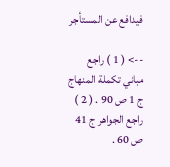فيدافع عن المستأجر

--> ( 1 ) راجع مباني تكملة المنهاج ج 1 ص 90 . ( 2 ) راجع الجواهر ج 41 ص 60 .